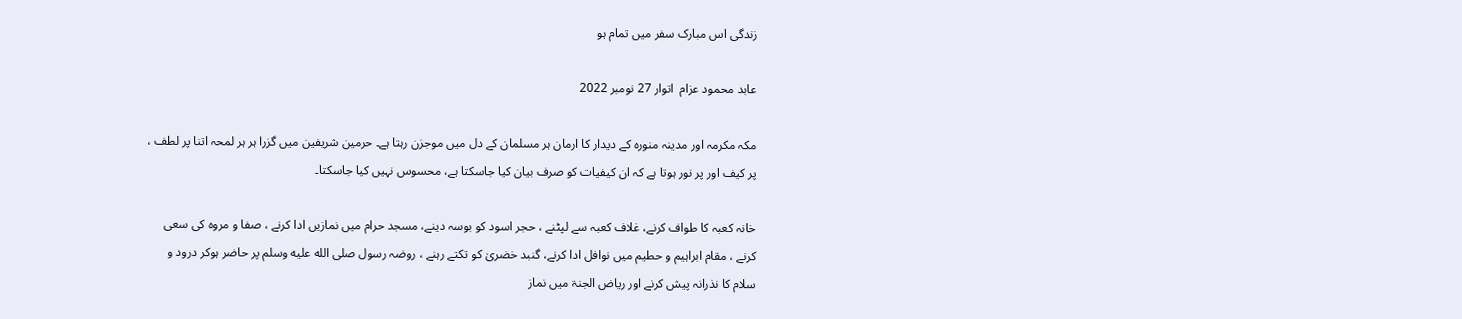زندگی اس مبارک سفر میں تمام ہو

عابد محمود عزام  اتوار 27 نومبر 2022

مکہ مکرمہ اور مدینہ منورہ کے دیدار کا ارمان ہر مسلمان کے دل میں موجزن رہتا ہے۔ حرمین شریفین میں گزرا ہر ہر لمحہ اتنا پر لطف ، پر کیف اور پر نور ہوتا ہے کہ ان کیفیات کو صرف بیان کیا جاسکتا ہے، محسوس نہیں کیا جاسکتا۔

خانہ کعبہ کا طواف کرنے، غلاف کعبہ سے لپٹنے ، حجر اسود کو بوسہ دینے، مسجد حرام میں نمازیں ادا کرنے ، صفا و مروہ کی سعی کرنے ، مقام ابراہیم و حطیم میں نوافل ادا کرنے، گنبد خضریٰ کو تکتے رہنے ، روضہ رسول صلى الله عليه وسلم پر حاضر ہوکر درود و سلام کا نذرانہ پیش کرنے اور ریاض الجنۃ میں نماز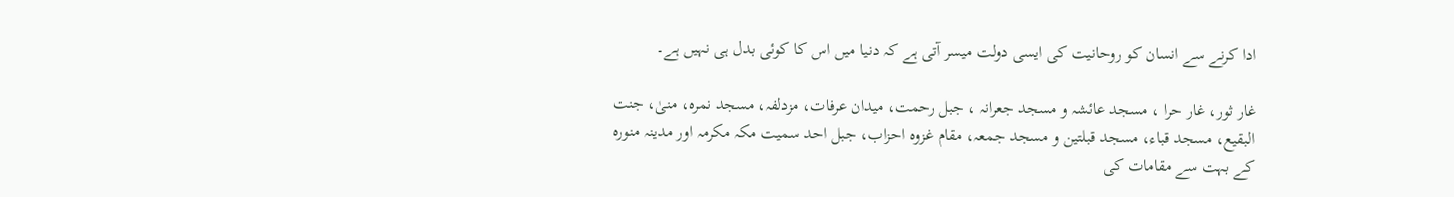ادا کرنے سے انسان کو روحانیت کی ایسی دولت میسر آتی ہے کہ دنیا میں اس کا کوئی بدل ہی نہیں ہے۔

غار ثور، غار حرا ، مسجد عائشہ و مسجد جعرانہ ، جبل رحمت، میدان عرفات، مزدلفہ، مسجد نمرہ، منیٰ، جنت البقیع، مسجد قباء، مسجد قبلتین و مسجد جمعہ، مقام غزوہ احزاب، جبل احد سمیت مکہ مکرمہ اور مدینہ منورہ کے بہت سے مقامات کی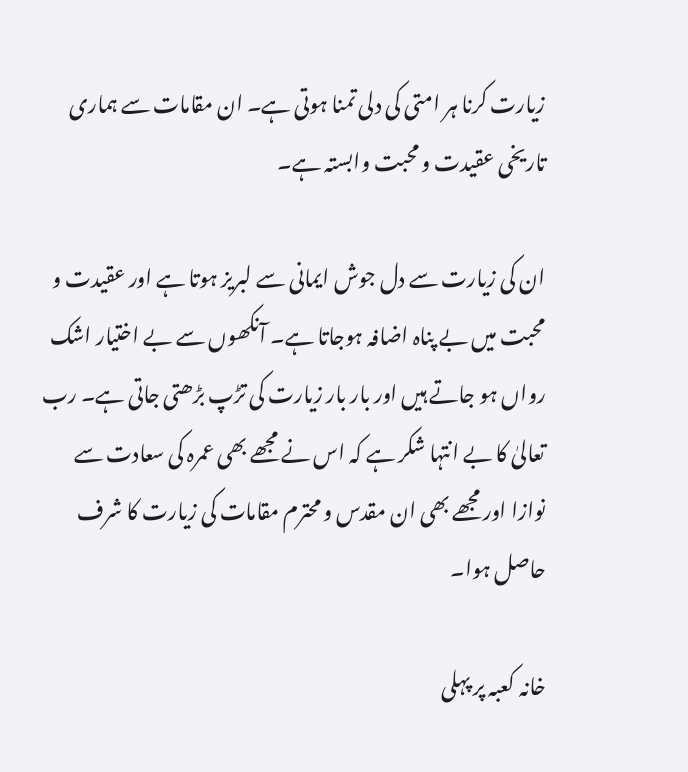زیارت کرنا ہر امتی کی دلی تمنا ہوتی ہے۔ ان مقامات سے ہماری تاریخی عقیدت و محبت وابستہ ہے۔

ان کی زیارت سے دل جوش ایمانی سے لبریز ہوتا ہے اور عقیدت و محبت میں بے پناہ اضافہ ہوجاتا ہے۔ آنکھوں سے بے اختیار اشک رواں ہو جاتے ہیں اور بار بار زیارت کی تڑپ بڑھتی جاتی ہے۔ رب تعالیٰ کا بے انتہا شکر ہے کہ اس نے مجھے بھی عمرہ کی سعادت سے نوازا اور مجھے بھی ان مقدس و محترم مقامات کی زیارت کا شرف حاصل ہوا۔

خانہ کعبہ پر پہلی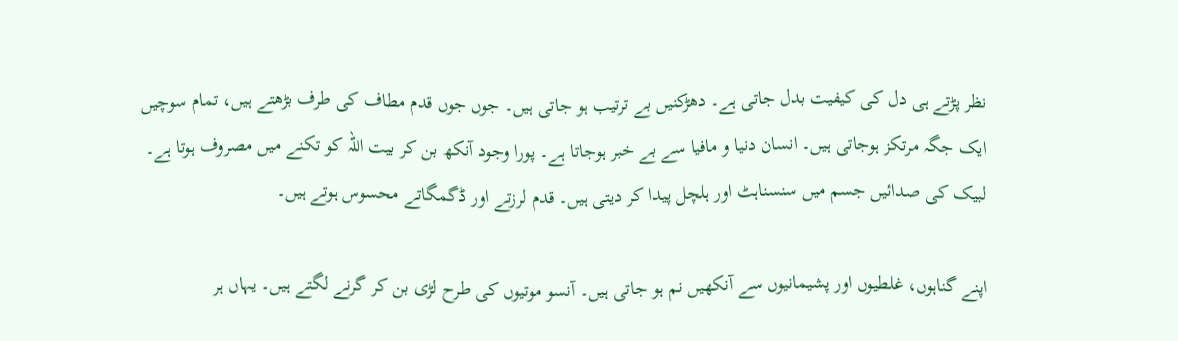نظر پڑتے ہی دل کی کیفیت بدل جاتی ہے۔ دھڑکنیں بے ترتیب ہو جاتی ہیں۔ جوں جوں قدم مطاف کی طرف بڑھتے ہیں، تمام سوچیں ایک جگہ مرتکز ہوجاتی ہیں۔ انسان دنیا و مافیا سے بے خبر ہوجاتا ہے۔ پورا وجود آنکھ بن کر بیت اللہ کو تکنے میں مصروف ہوتا ہے۔ لبیک کی صدائیں جسم میں سنسناہٹ اور ہلچل پیدا کر دیتی ہیں۔ قدم لرزتے اور ڈگمگاتے محسوس ہوتے ہیں۔

اپنے گناہوں، غلطیوں اور پشیمانیوں سے آنکھیں نم ہو جاتی ہیں۔ آنسو موتیوں کی طرح لڑی بن کر گرنے لگتے ہیں۔ یہاں ہر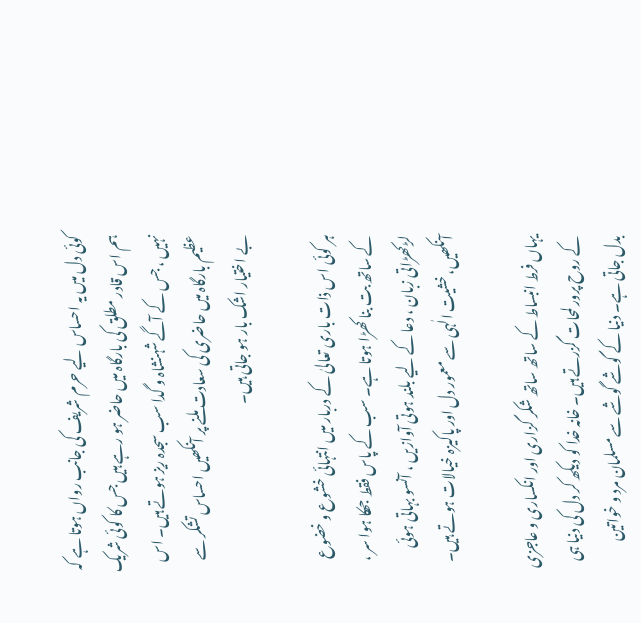کوئی دل میں یہ احساس لیے حرم شریف کی جانب رواں ہوتا ہے کہ ہم اس قادر مطلق کی بارگاہ میں حاضر ہو رہے ہیں جس کا کوئی شریک نہیں ، جس کے آگے شہنشاہ و گدا سب سجدہ ریز ہوتے ہیں۔ اس عظیم بارگاہ میں حاضری کی سعادت ملنے پر آنکھیں احساس تشکر سے بے اختیار اشک بار ہو جاتی ہیں۔

ہر کوئی اس ذات باری تعالیٰ کے دربار میں انتہائی خشوع و خضوع کے ساتھ بت بنا کھڑا ہوتا ہے۔ سب کے پاس فقط جھکا ہوا سر ، لڑکھڑاتی زبان ، دعا کے لیے بلند ہوتی آوازیں ، آنسو بہاتی ہوئی آنکھیں، خشیت الٰہی سے معمور دل اور پاکیزہ خیالات ہوتے ہیں۔

یہاں فرط انبساط کے ساتھ ساتھ شکر گزاری اور انکساری و عاجزی کے روح پرور لمحات گزرتے ہیں۔ خانہ خدا کو دیکھ کر دل کی دنیا ہی بدل جاتی ہے۔ دنیا کے گوشے گوشے سے مسلمان مرد و خواتین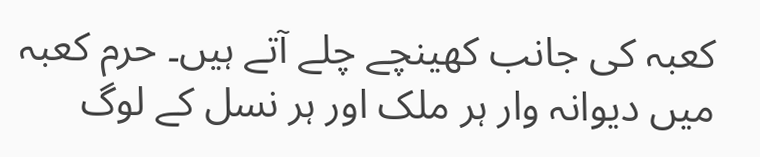کعبہ کی جانب کھینچے چلے آتے ہیں۔ حرم کعبہ میں دیوانہ وار ہر ملک اور ہر نسل کے لوگ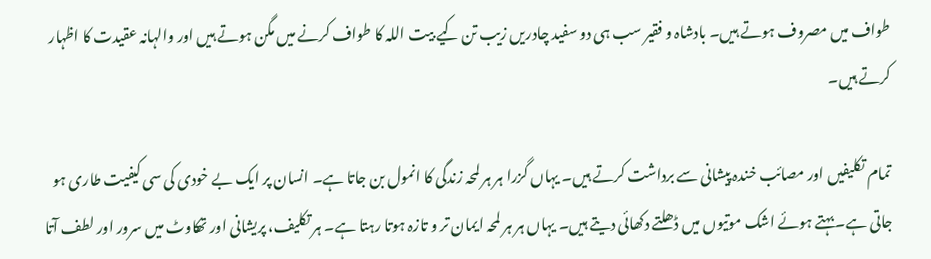طواف میں مصروف ہوتے ہیں۔ بادشاہ و فقیر سب ہی دو سفید چادریں زیب تن کیے بیت اللہ کا طواف کرنے میں مگن ہوتے ہیں اور والہانہ عقیدت کا اظہار کرتے ہیں۔

تمام تکلیفیں اور مصائب خندہ پیشانی سے برداشت کرتے ہیں۔ یہاں گزرا ہر ہر لمحہ زندگی کا انمول بن جاتا ہے۔ انسان پر ایک بے خودی کی سی کیفیت طاری ہو جاتی ہے۔ بہتے ہوئے اشک موتیوں میں ڈھلتے دکھائی دیتے ہیں۔ یہاں ہر ہر لمحہ ایمان تر و تازہ ہوتا رہتا ہے۔ ہر تکلیف، پریشانی اور تھکاوٹ میں سرور اور لطف آتا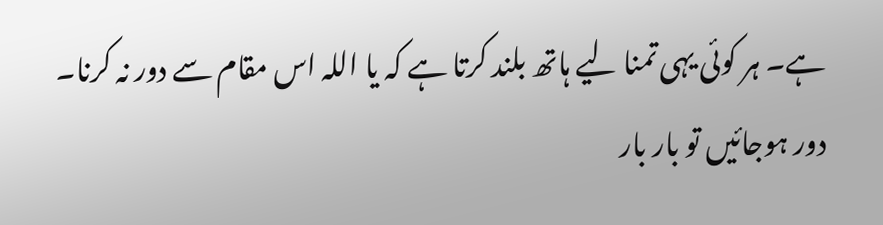ہے۔ ہر کوئی یہی تمنا لیے ہاتھ بلند کرتا ہے کہ یا اللہ اس مقام سے دور نہ کرنا۔ دور ہوجائیں تو بار بار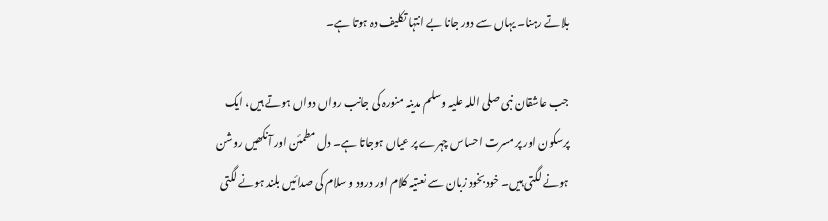بلاتے رہنا۔ یہاں سے دور جانا بے انتہا تکلیف دہ ہوتا ہے۔

جب عاشقان نبی صلی اللہ علیہ وسلم مدینہ منورہ کی جانب رواں دواں ہوتے ہیں، ایک پرسکون اور پر مسرت احساس چہرے پر عیاں ہوجاتا ہے۔ دل مطمئن اور آنکھیں روشن ہونے لگتی ہیں۔ خود بخود زبان سے نعتیہ کلام اور درود و سلام کی صدائیں بلند ہونے لگتی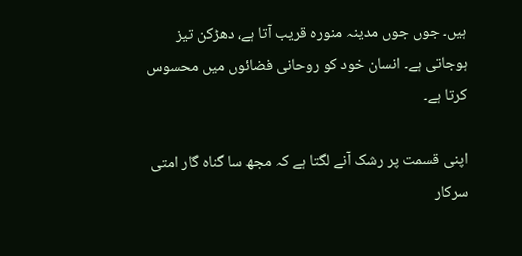ہیں۔ جوں جوں مدینہ منورہ قریب آتا ہے، دھڑکن تیز ہوجاتی ہے۔ انسان خود کو روحانی فضائوں میں محسوس کرتا ہے۔

اپنی قسمت پر رشک آنے لگتا ہے کہ مجھ سا گناہ گار امتی سرکار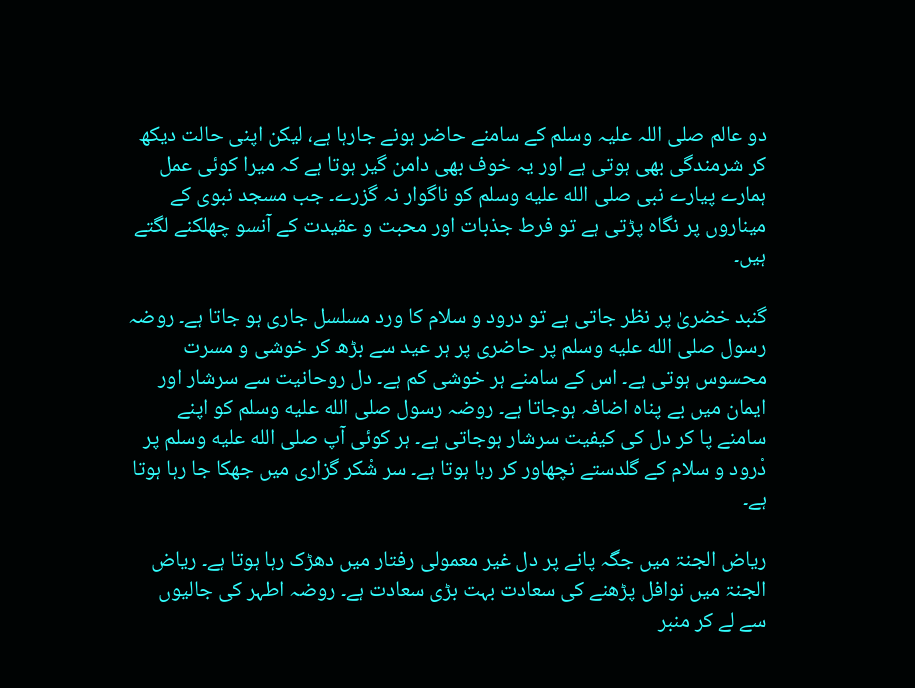دو عالم صلی اللہ علیہ وسلم کے سامنے حاضر ہونے جارہا ہے، لیکن اپنی حالت دیکھ کر شرمندگی بھی ہوتی ہے اور یہ خوف بھی دامن گیر ہوتا ہے کہ میرا کوئی عمل ہمارے پیارے نبی صلى الله عليه وسلم کو ناگوار نہ گزرے۔ جب مسجد نبوی کے میناروں پر نگاہ پڑتی ہے تو فرط جذبات اور محبت و عقیدت کے آنسو چھلکنے لگتے ہیں۔

گنبد خضریٰ پر نظر جاتی ہے تو درود و سلام کا ورد مسلسل جاری ہو جاتا ہے۔ روضہ رسول صلى الله عليه وسلم پر حاضری پر ہر عید سے بڑھ کر خوشی و مسرت محسوس ہوتی ہے۔ اس کے سامنے ہر خوشی کم ہے۔ دل روحانیت سے سرشار اور ایمان میں بے پناہ اضافہ ہوجاتا ہے۔ روضہ رسول صلى الله عليه وسلم کو اپنے سامنے پا کر دل کی کیفیت سرشار ہوجاتی ہے۔ ہر کوئی آپ صلى الله عليه وسلم پر دْرود و سلام کے گلدستے نچھاور کر رہا ہوتا ہے۔ سر شْکر گزاری میں جھکا جا رہا ہوتا ہے۔

ریاض الجنۃ میں جگہ پانے پر دل غیر معمولی رفتار میں دھڑک رہا ہوتا ہے۔ ریاض الجنۃ میں نوافل پڑھنے کی سعادت بہت بڑی سعادت ہے۔ روضہ اطہر کی جالیوں سے لے کر منبر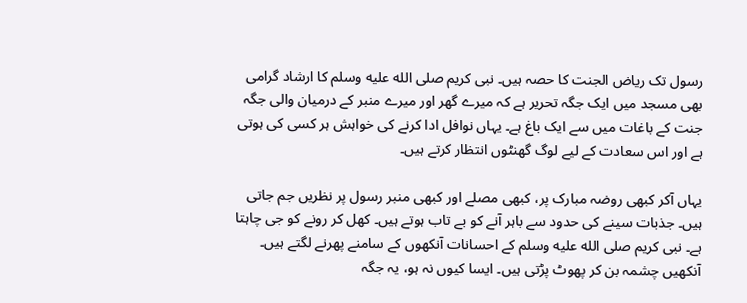رسول تک ریاض الجنت کا حصہ ہیں۔ نبی کریم صلى الله عليه وسلم کا ارشاد گرامی بھی مسجد میں ایک جگہ تحریر ہے کہ میرے گھر اور میرے منبر کے درمیان والی جگہ جنت کے باغات میں سے ایک باغ ہے۔ یہاں نوافل ادا کرنے کی خواہش ہر کسی کی ہوتی ہے اور اس سعادت کے لیے لوگ گھنٹوں انتظار کرتے ہیں۔

یہاں آکر کبھی روضہ مبارک پر، کبھی مصلے اور کبھی منبر رسول پر نظریں جم جاتی ہیں۔ جذبات سینے کی حدود سے باہر آنے کو بے تاب ہوتے ہیں۔ کھل کر رونے کو جی چاہتا ہے۔ نبی کریم صلى الله عليه وسلم کے احسانات آنکھوں کے سامنے پھرنے لگتے ہیں۔ آنکھیں چشمہ بن کر پھوٹ پڑتی ہیں۔ ایسا کیوں نہ ہو، یہ جگہ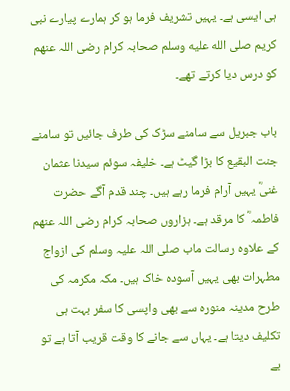ہی ایسی ہے۔ یہیں تشریف فرما ہو کر ہمارے پیارے نبی کریم صلى الله عليه وسلم صحابہ کرام رضی اللہ عنھم کو درس دیا کرتے تھے۔

باب جبریل سے سامنے سڑک کی طرف جائیں تو سامنے جنت البقیع کا بڑا گیٹ ہے۔ خلیفہ سوئم سیدنا عثمان غنیؓ یہیں آرام فرما رہے ہیں۔ چند قدم آگے حضرت فاطمہ ؓ کا مرقد ہے۔ ہزاروں صحابہ کرام رضی اللہ عنھم کے علاوہ رسالت ماب صلی اللہ علیہ وسلم کی ازواج مطہرات بھی یہیں آسودہ خاک ہیں۔ مکہ مکرمہ کی طرح مدینہ منورہ سے بھی واپسی کا سفر بہت ہی تکلیف دیتا ہے۔ یہاں سے جانے کا وقت قریب آتا ہے تو بے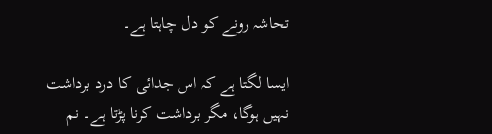تحاشہ رونے کو دل چاہتا ہے۔

ایسا لگتا ہے کہ اس جدائی کا درد برداشت نہیں ہوگا، مگر برداشت کرنا پڑتا ہے۔ نم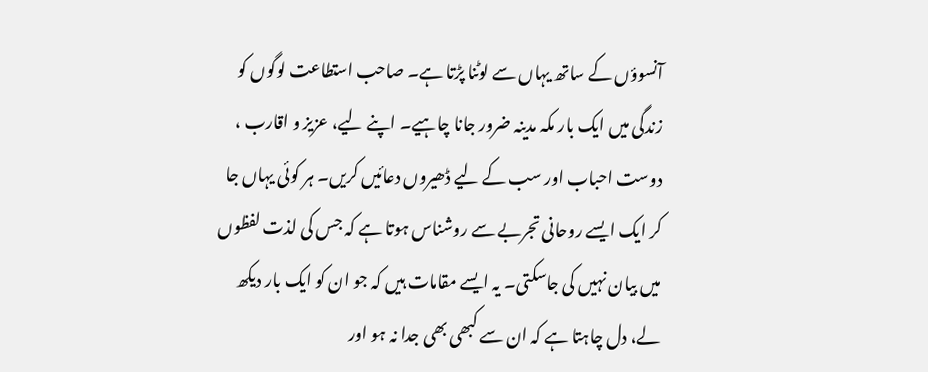آنسوؤں کے ساتھ یہاں سے لوٹنا پڑتا ہے۔ صاحب استطاعت لوگوں کو زندگی میں ایک بار مکہ مدینہ ضرور جانا چاہیے۔ اپنے لیے، عزیز و اقارب ، دوست احباب اور سب کے لیے ڈھیروں دعائیں کریں۔ ہر کوئی یہاں جا کر ایک ایسے روحانی تجربے سے روشناس ہوتا ہے کہ جس کی لذت لفظوں میں بیان نہیں کی جاسکتی۔ یہ ایسے مقامات ہیں کہ جو ان کو ایک بار دیکھ لے، دل چاہتا ہے کہ ان سے کبھی بھی جدا نہ ہو اور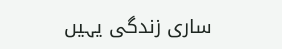ساری زندگی یہیں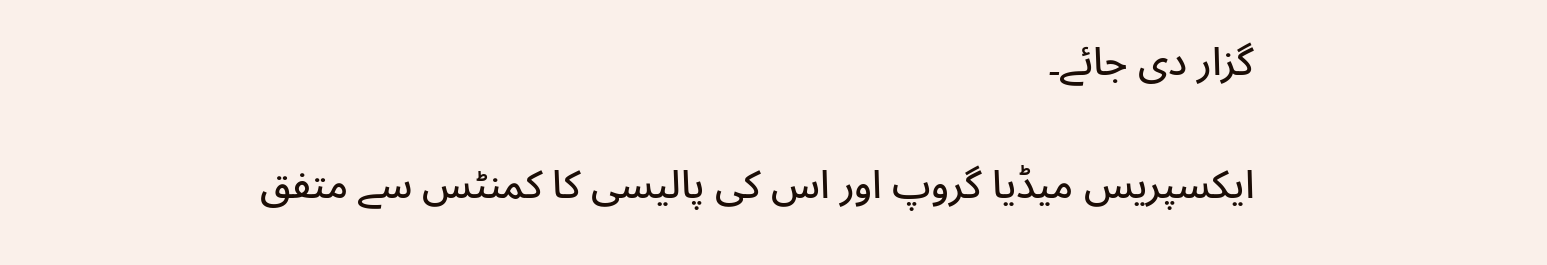گزار دی جائے۔

ایکسپریس میڈیا گروپ اور اس کی پالیسی کا کمنٹس سے متفق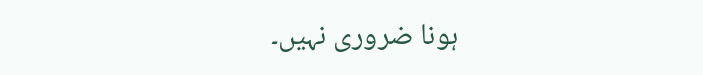ہونا ضروری نہیں۔